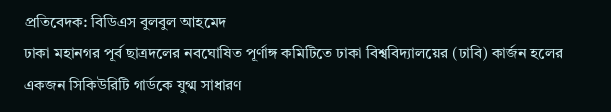প্রতিবেদক: বিডিএস বুলবুল আহমেদ
ঢাকা মহানগর পূর্ব ছাত্রদলের নবঘোষিত পূর্ণাঙ্গ কমিটিতে ঢাকা বিশ্ববিদ্যালয়ের (ঢাবি) কার্জন হলের একজন সিকিউরিটি গার্ডকে যুগ্ম সাধারণ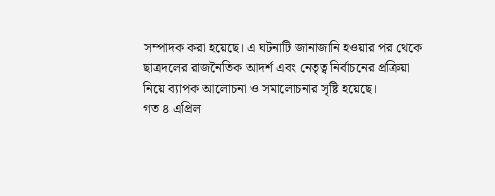সম্পাদক করা হয়েছে। এ ঘটনাটি জানাজানি হওয়ার পর থেকে ছাত্রদলের রাজনৈতিক আদর্শ এবং নেতৃত্ব নির্বাচনের প্রক্রিয়া নিয়ে ব্যাপক আলোচনা ও সমালোচনার সৃষ্টি হয়েছে।
গত ৪ এপ্রিল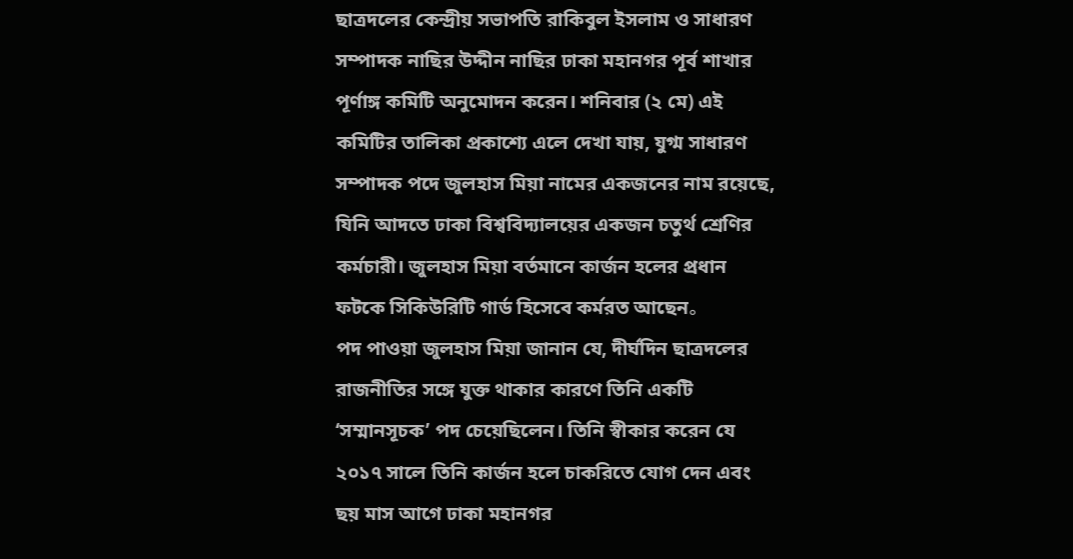ছাত্রদলের কেন্দ্রীয় সভাপতি রাকিবুল ইসলাম ও সাধারণ সম্পাদক নাছির উদ্দীন নাছির ঢাকা মহানগর পূর্ব শাখার পূর্ণাঙ্গ কমিটি অনুমোদন করেন। শনিবার (২ মে) এই কমিটির তালিকা প্রকাশ্যে এলে দেখা যায়, যুগ্ম সাধারণ সম্পাদক পদে জুলহাস মিয়া নামের একজনের নাম রয়েছে, যিনি আদতে ঢাকা বিশ্ববিদ্যালয়ের একজন চতুর্থ শ্রেণির কর্মচারী। জুলহাস মিয়া বর্তমানে কার্জন হলের প্রধান ফটকে সিকিউরিটি গার্ড হিসেবে কর্মরত আছেন。
পদ পাওয়া জুলহাস মিয়া জানান যে, দীর্ঘদিন ছাত্রদলের রাজনীতির সঙ্গে যুক্ত থাকার কারণে তিনি একটি ‘সম্মানসূচক’ পদ চেয়েছিলেন। তিনি স্বীকার করেন যে ২০১৭ সালে তিনি কার্জন হলে চাকরিতে যোগ দেন এবং ছয় মাস আগে ঢাকা মহানগর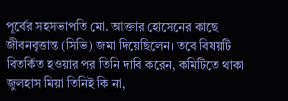পূর্বের সহসভাপতি মো. আক্তার হোসেনের কাছে জীবনবৃত্তান্ত (সিভি) জমা দিয়েছিলেন। তবে বিষয়টি বিতর্কিত হওয়ার পর তিনি দাবি করেন, কমিটিতে থাকা জুলহাস মিয়া তিনিই কি না,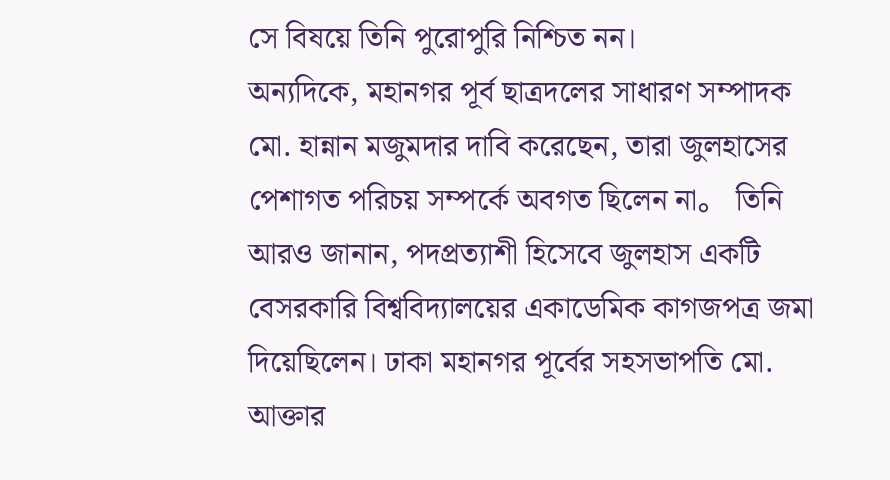সে বিষয়ে তিনি পুরোপুরি নিশ্চিত নন।
অন্যদিকে, মহানগর পূর্ব ছাত্রদলের সাধারণ সম্পাদক মো. হান্নান মজুমদার দাবি করেছেন, তারা জুলহাসের পেশাগত পরিচয় সম্পর্কে অবগত ছিলেন না。 তিনি আরও জানান, পদপ্রত্যাশী হিসেবে জুলহাস একটি বেসরকারি বিশ্ববিদ্যালয়ের একাডেমিক কাগজপত্র জমা দিয়েছিলেন। ঢাকা মহানগর পূর্বের সহসভাপতি মো. আক্তার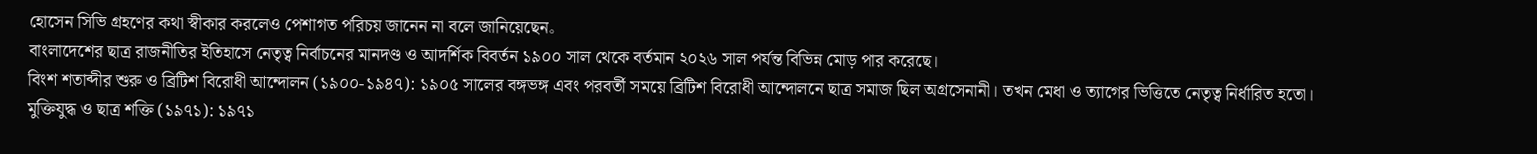হোসেন সিভি গ্রহণের কথা স্বীকার করলেও পেশাগত পরিচয় জানেন না বলে জানিয়েছেন。
বাংলাদেশের ছাত্র রাজনীতির ইতিহাসে নেতৃত্ব নির্বাচনের মানদণ্ড ও আদর্শিক বিবর্তন ১৯০০ সাল থেকে বর্তমান ২০২৬ সাল পর্যন্ত বিভিন্ন মোড় পার করেছে।
বিংশ শতাব্দীর শুরু ও ব্রিটিশ বিরোধী আন্দোলন (১৯০০-১৯৪৭): ১৯০৫ সালের বঙ্গভঙ্গ এবং পরবর্তী সময়ে ব্রিটিশ বিরোধী আন্দোলনে ছাত্র সমাজ ছিল অগ্রসেনানী। তখন মেধা ও ত্যাগের ভিত্তিতে নেতৃত্ব নির্ধারিত হতো।
মুক্তিযুদ্ধ ও ছাত্র শক্তি (১৯৭১): ১৯৭১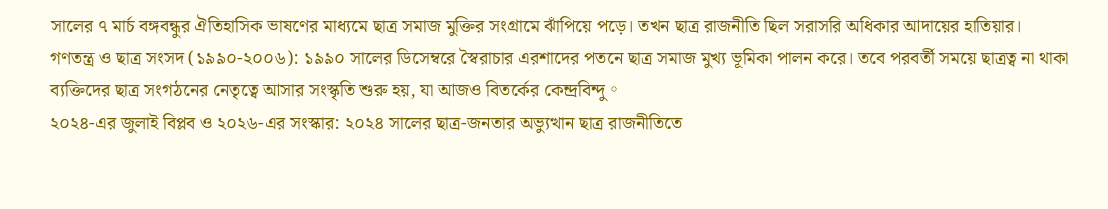সালের ৭ মার্চ বঙ্গবন্ধুর ঐতিহাসিক ভাষণের মাধ্যমে ছাত্র সমাজ মুক্তির সংগ্রামে ঝাঁপিয়ে পড়ে। তখন ছাত্র রাজনীতি ছিল সরাসরি অধিকার আদায়ের হাতিয়ার।
গণতন্ত্র ও ছাত্র সংসদ (১৯৯০-২০০৬): ১৯৯০ সালের ডিসেম্বরে স্বৈরাচার এরশাদের পতনে ছাত্র সমাজ মুখ্য ভূমিকা পালন করে। তবে পরবর্তী সময়ে ছাত্রত্ব না থাকা ব্যক্তিদের ছাত্র সংগঠনের নেতৃত্বে আসার সংস্কৃতি শুরু হয়, যা আজও বিতর্কের কেন্দ্রবিন্দু。
২০২৪-এর জুলাই বিপ্লব ও ২০২৬-এর সংস্কার: ২০২৪ সালের ছাত্র-জনতার অভ্যুত্থান ছাত্র রাজনীতিতে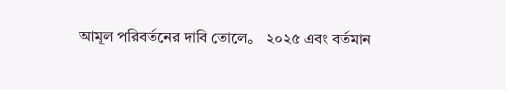আমূল পরিবর্তনের দাবি তোলে。 ২০২৫ এবং বর্তমান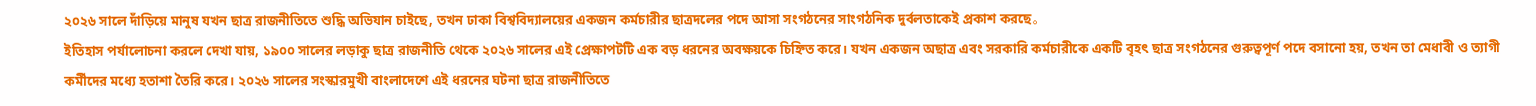২০২৬ সালে দাঁড়িয়ে মানুষ যখন ছাত্র রাজনীতিতে শুদ্ধি অভিযান চাইছে, তখন ঢাকা বিশ্ববিদ্যালয়ের একজন কর্মচারীর ছাত্রদলের পদে আসা সংগঠনের সাংগঠনিক দুর্বলতাকেই প্রকাশ করছে。
ইতিহাস পর্যালোচনা করলে দেখা যায়, ১৯০০ সালের লড়াকু ছাত্র রাজনীতি থেকে ২০২৬ সালের এই প্রেক্ষাপটটি এক বড় ধরনের অবক্ষয়কে চিহ্নিত করে। যখন একজন অছাত্র এবং সরকারি কর্মচারীকে একটি বৃহৎ ছাত্র সংগঠনের গুরুত্বপূর্ণ পদে বসানো হয়, তখন তা মেধাবী ও ত্যাগী কর্মীদের মধ্যে হতাশা তৈরি করে। ২০২৬ সালের সংস্কারমুখী বাংলাদেশে এই ধরনের ঘটনা ছাত্র রাজনীতিতে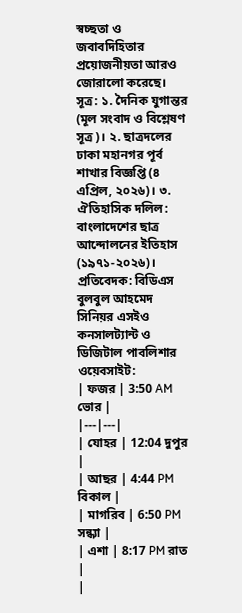স্বচ্ছতা ও জবাবদিহিতার প্রয়োজনীয়তা আরও জোরালো করেছে।
সূত্র: ১. দৈনিক যুগান্তর (মূল সংবাদ ও বিশ্লেষণ সূত্র)। ২. ছাত্রদলের ঢাকা মহানগর পূর্ব শাখার বিজ্ঞপ্তি (৪ এপ্রিল, ২০২৬)। ৩. ঐতিহাসিক দলিল: বাংলাদেশের ছাত্র আন্দোলনের ইতিহাস (১৯৭১-২০২৬)।
প্রতিবেদক: বিডিএস বুলবুল আহমেদ সিনিয়র এসইও কনসালট্যান্ট ও ডিজিটাল পাবলিশার
ওয়েবসাইট:
| ফজর | 3:50 AM ভোর |
|---|---|
| যোহর | 12:04 দুপুর |
| আছর | 4:44 PM বিকাল |
| মাগরিব | 6:50 PM সন্ধ্যা |
| এশা | 8:17 PM রাত |
|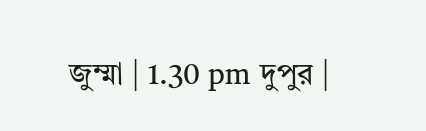জুম্মা | 1.30 pm দুপুর |